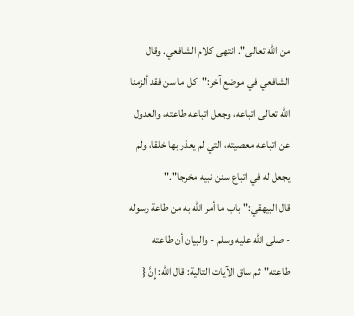من الله تعالى". انتهى كلام الشافعي. وقال الشافعي في موضع آخر:"كل ما سن فقد ألزمنا الله تعالى اتباعه، وجعل اتباعه طاعته، والعدول عن اتباعه معصيته، التي لم يعذر بها خلقا، ولم يجعل له في اتباع سنن نبيه مخرجا"."
قال البيهقي:"باب ما أمر الله به من طاعة رسوله - صلى الله عليه وسلم - والبيان أن طاعته طاعته"ثم ساق الآيات التالية: قال الله: إِنَّ {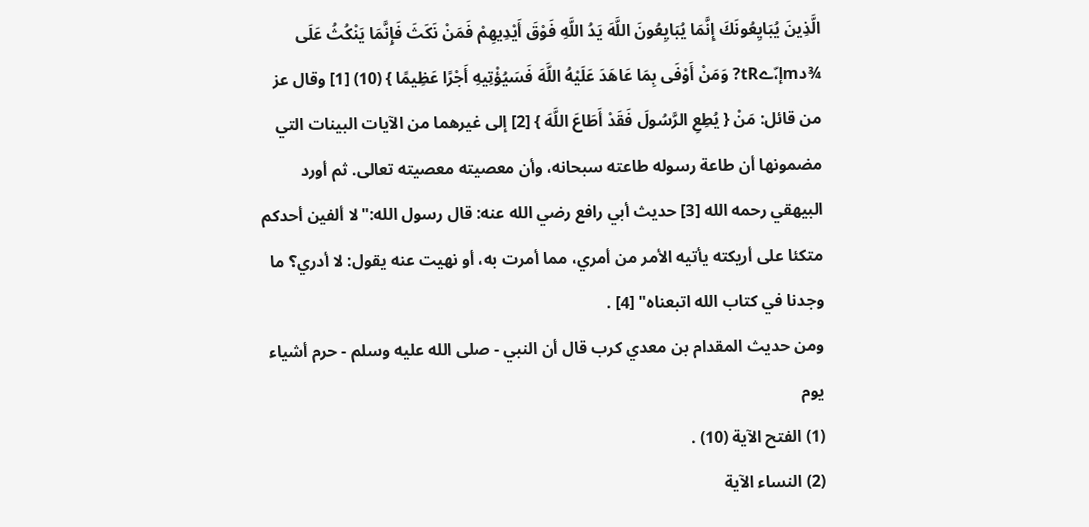الَّذِينَ يُبَايِعُونَكَ إِنَّمَا يُبَايِعُونَ اللَّهَ يَدُ اللَّهِ فَوْقَ أَيْدِيهِمْ فَمَنْ نَكَثَ فَإِنَّمَا يَنْكُثُ عَلَى ¾دmإ،ّےtR? وَمَنْ أَوْفَى بِمَا عَاهَدَ عَلَيْهُ اللَّهَ فَسَيُؤْتِيهِ أَجْرًا عَظِيمًا } (10) [1] وقال عز من قائل: مَنْ { يُطِعِ الرَّسُولَ فَقَدْ أَطَاعَ اللَّهَ } [2] إلى غيرهما من الآيات البينات التي مضمونها أن طاعة رسوله طاعته سبحانه، وأن معصيته معصيته تعالى. ثم أورد البيهقي رحمه الله [3] حديث أبي رافع رضي الله عنه: قال رسول الله:"لا ألفين أحدكم متكئا على أريكته يأتيه الأمر من أمري، مما أمرت به، أو نهيت عنه يقول: لا أدري؟ ما وجدنا في كتاب الله اتبعناه" [4] .
ومن حديث المقدام بن معدي كرب قال أن النبي - صلى الله عليه وسلم - حرم أشياء يوم
(1) الفتح الآية (10) .
(2) النساء الآية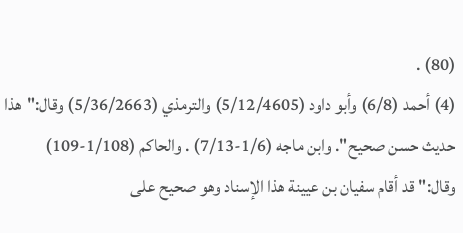(80) .
(4) أحمد (6/8) وأبو داود (5/12/4605) والترمذي (5/36/2663) وقال:"هذا حديث حسن صحيح". وابن ماجه (1/6-7/13) . والحاكم (1/108-109) وقال:"قد أقام سفيان بن عيينة هذا الإسناد وهو صحيح على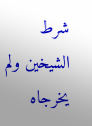شرط الشيخين ولم يخرجاه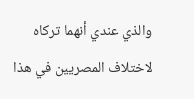والذي عندي أنهما تركاه لاختلاف المصريين في هذا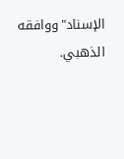الإسناد"ووافقه الذهبي.